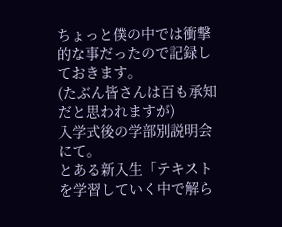ちょっと僕の中では衝撃的な事だったので記録しておきます。
(たぶん皆さんは百も承知だと思われますが)
入学式後の学部別説明会にて。
とある新入生「テキストを学習していく中で解ら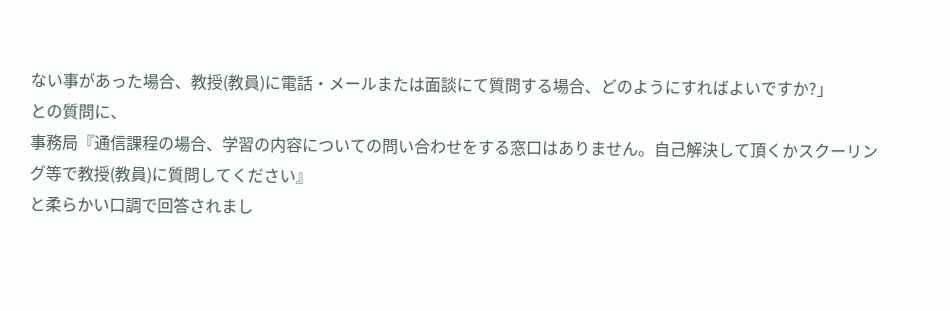ない事があった場合、教授(教員)に電話・メールまたは面談にて質問する場合、どのようにすればよいですか?」
との質問に、
事務局『通信課程の場合、学習の内容についての問い合わせをする窓口はありません。自己解決して頂くかスクーリング等で教授(教員)に質問してください』
と柔らかい口調で回答されまし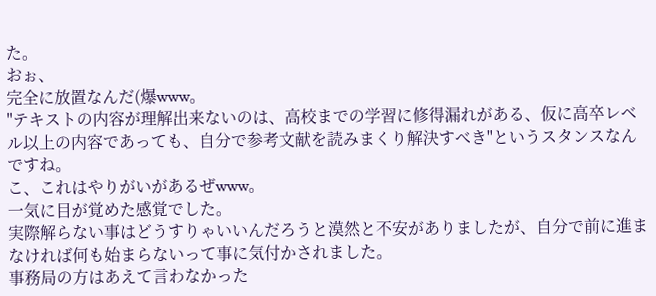た。
おぉ、
完全に放置なんだ(爆www。
"テキストの内容が理解出来ないのは、高校までの学習に修得漏れがある、仮に高卒レベル以上の内容であっても、自分で参考文献を読みまくり解決すべき"というスタンスなんですね。
こ、これはやりがいがあるぜwww。
一気に目が覚めた感覚でした。
実際解らない事はどうすりゃいいんだろうと漠然と不安がありましたが、自分で前に進まなければ何も始まらないって事に気付かされました。
事務局の方はあえて言わなかった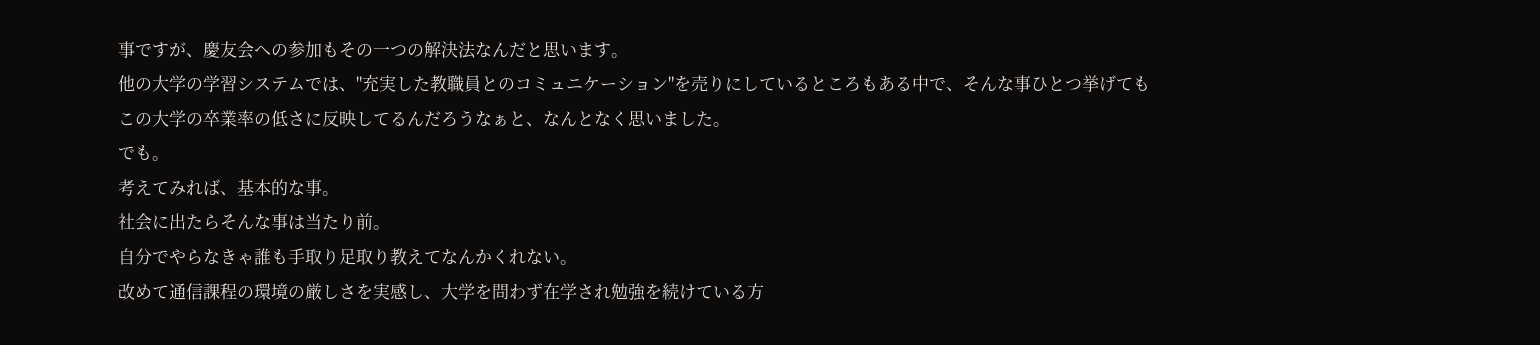事ですが、慶友会への参加もその一つの解決法なんだと思います。
他の大学の学習システムでは、"充実した教職員とのコミュニケーション"を売りにしているところもある中で、そんな事ひとつ挙げてもこの大学の卒業率の低さに反映してるんだろうなぁと、なんとなく思いました。
でも。
考えてみれば、基本的な事。
社会に出たらそんな事は当たり前。
自分でやらなきゃ誰も手取り足取り教えてなんかくれない。
改めて通信課程の環境の厳しさを実感し、大学を問わず在学され勉強を続けている方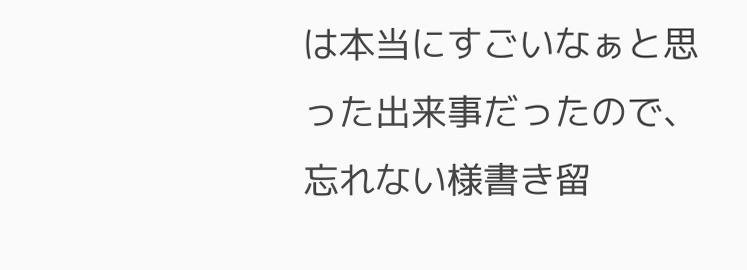は本当にすごいなぁと思った出来事だったので、忘れない様書き留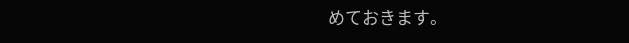めておきます。